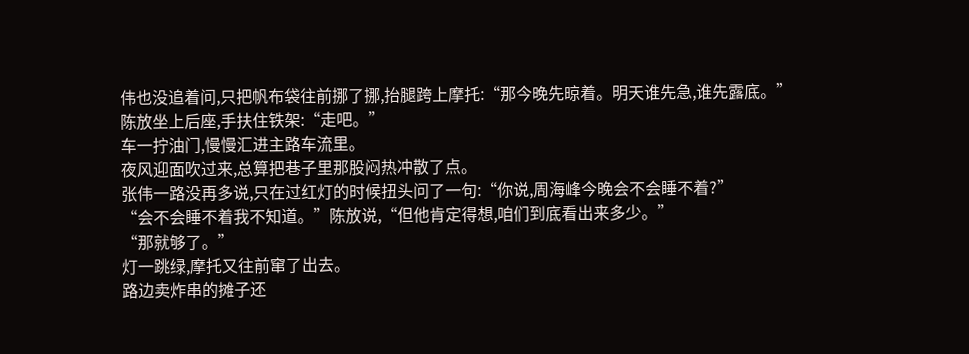伟也没追着问,只把帆布袋往前挪了挪,抬腿跨上摩托:“那今晚先晾着。明天谁先急,谁先露底。”
陈放坐上后座,手扶住铁架:“走吧。”
车一拧油门,慢慢汇进主路车流里。
夜风迎面吹过来,总算把巷子里那股闷热冲散了点。
张伟一路没再多说,只在过红灯的时候扭头问了一句:“你说,周海峰今晚会不会睡不着?”
“会不会睡不着我不知道。”陈放说,“但他肯定得想,咱们到底看出来多少。”
“那就够了。”
灯一跳绿,摩托又往前窜了出去。
路边卖炸串的摊子还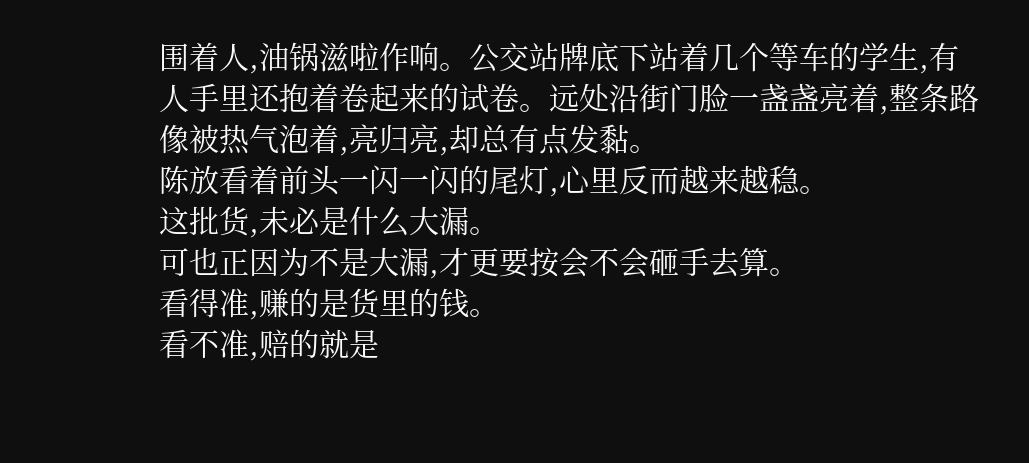围着人,油锅滋啦作响。公交站牌底下站着几个等车的学生,有人手里还抱着卷起来的试卷。远处沿街门脸一盏盏亮着,整条路像被热气泡着,亮归亮,却总有点发黏。
陈放看着前头一闪一闪的尾灯,心里反而越来越稳。
这批货,未必是什么大漏。
可也正因为不是大漏,才更要按会不会砸手去算。
看得准,赚的是货里的钱。
看不准,赔的就是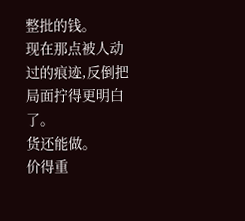整批的钱。
现在那点被人动过的痕迹,反倒把局面拧得更明白了。
货还能做。
价得重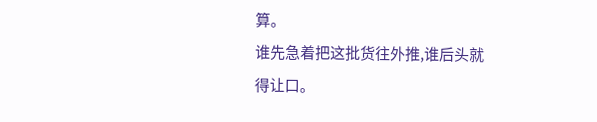算。
谁先急着把这批货往外推,谁后头就得让口。